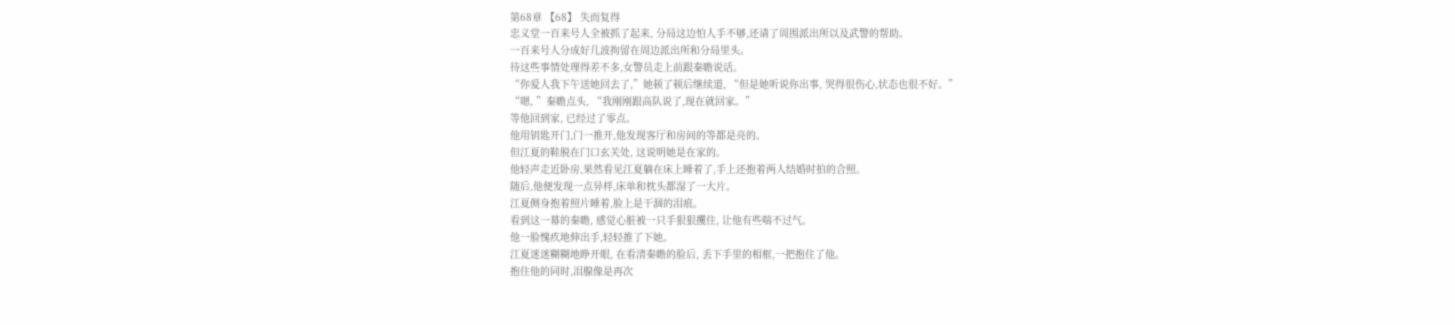第68章 【68】 失而复得
忠义堂一百来号人全被抓了起来, 分局这边怕人手不够,还请了周围派出所以及武警的帮助。
一百来号人分成好几波拘留在周边派出所和分局里头。
待这些事情处理得差不多,女警员走上前跟秦瞻说话。
“你爱人我下午送她回去了,”她顿了顿后继续道, “但是她听说你出事, 哭得很伤心,状态也很不好。”
“嗯, ”秦瞻点头, “我刚刚跟高队说了,现在就回家。”
等他回到家, 已经过了零点。
他用钥匙开门,门一推开,他发现客厅和房间的等都是亮的。
但江夏的鞋脱在门口玄关处, 这说明她是在家的。
他轻声走近卧房,果然看见江夏躺在床上睡着了,手上还抱着两人结婚时拍的合照。
随后,他便发现一点异样,床单和枕头都湿了一大片。
江夏侧身抱着照片睡着,脸上是干涸的泪痕。
看到这一幕的秦瞻, 感觉心脏被一只手狠狠攫住, 让他有些喘不过气。
他一脸愧疚地伸出手,轻轻推了下她。
江夏迷迷糊糊地睁开眼, 在看清秦瞻的脸后, 丢下手里的相框,一把抱住了他。
抱住他的同时,泪腺像是再次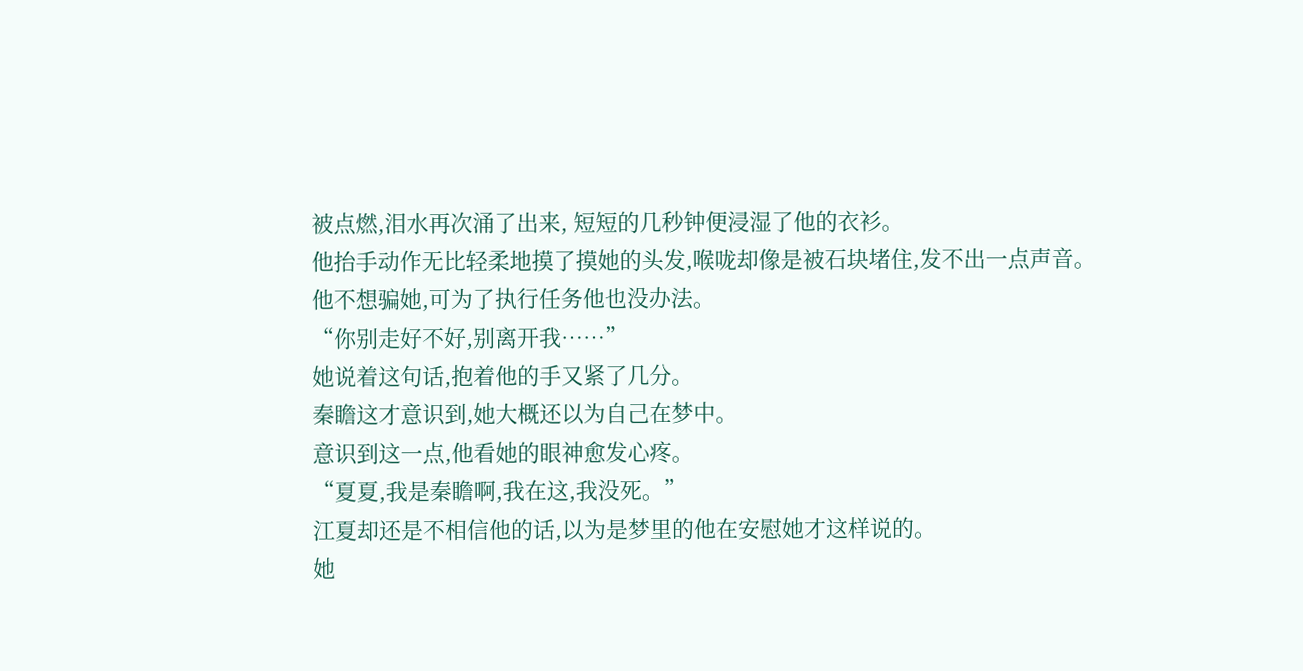被点燃,泪水再次涌了出来, 短短的几秒钟便浸湿了他的衣衫。
他抬手动作无比轻柔地摸了摸她的头发,喉咙却像是被石块堵住,发不出一点声音。
他不想骗她,可为了执行任务他也没办法。
“你别走好不好,别离开我……”
她说着这句话,抱着他的手又紧了几分。
秦瞻这才意识到,她大概还以为自己在梦中。
意识到这一点,他看她的眼神愈发心疼。
“夏夏,我是秦瞻啊,我在这,我没死。”
江夏却还是不相信他的话,以为是梦里的他在安慰她才这样说的。
她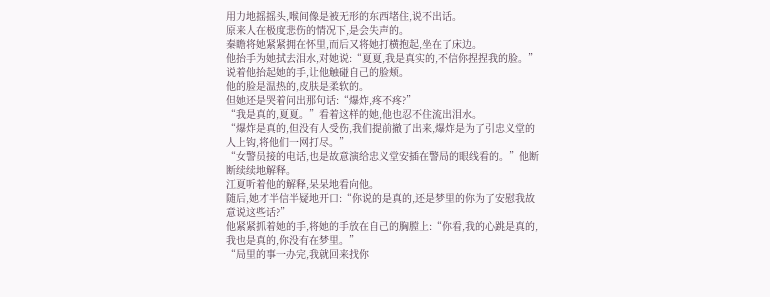用力地摇摇头,喉间像是被无形的东西堵住,说不出话。
原来人在极度悲伤的情况下,是会失声的。
秦瞻将她紧紧拥在怀里,而后又将她打横抱起,坐在了床边。
他抬手为她拭去泪水,对她说:“夏夏,我是真实的,不信你捏捏我的脸。”
说着他抬起她的手,让他触碰自己的脸颊。
他的脸是温热的,皮肤是柔软的。
但她还是哭着问出那句话:“爆炸,疼不疼?”
“我是真的,夏夏。”看着这样的她,他也忍不住流出泪水。
“爆炸是真的,但没有人受伤,我们提前撤了出来,爆炸是为了引忠义堂的人上钩,将他们一网打尽。”
“女警员接的电话,也是故意演给忠义堂安插在警局的眼线看的。”他断断续续地解释。
江夏听着他的解释,呆呆地看向他。
随后,她才半信半疑地开口:“你说的是真的,还是梦里的你为了安慰我故意说这些话?”
他紧紧抓着她的手,将她的手放在自己的胸膛上:“你看,我的心跳是真的,我也是真的,你没有在梦里。”
“局里的事一办完,我就回来找你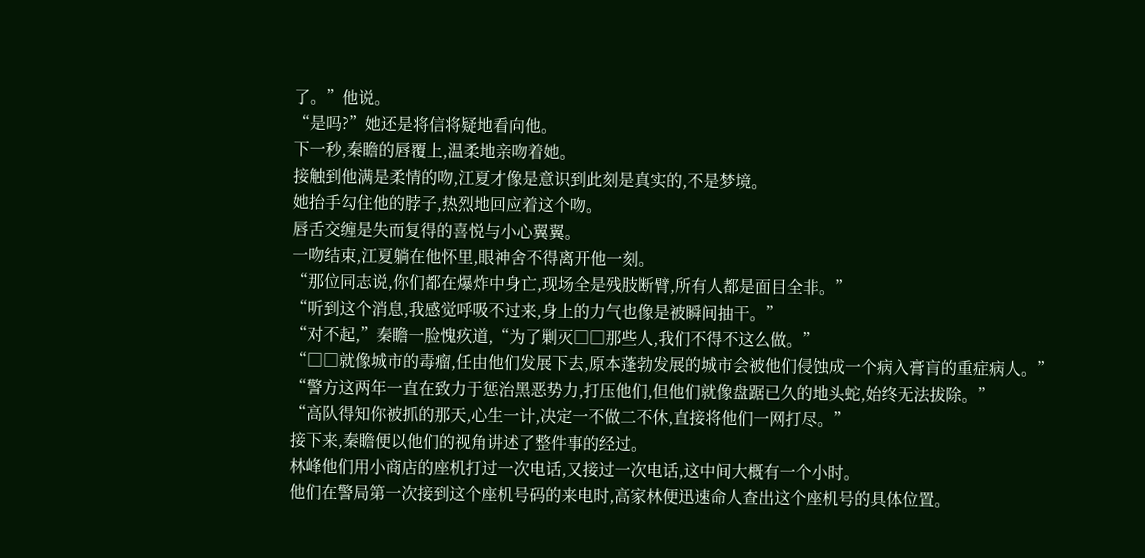了。”他说。
“是吗?”她还是将信将疑地看向他。
下一秒,秦瞻的唇覆上,温柔地亲吻着她。
接触到他满是柔情的吻,江夏才像是意识到此刻是真实的,不是梦境。
她抬手勾住他的脖子,热烈地回应着这个吻。
唇舌交缠是失而复得的喜悦与小心翼翼。
一吻结束,江夏躺在他怀里,眼神舍不得离开他一刻。
“那位同志说,你们都在爆炸中身亡,现场全是残肢断臂,所有人都是面目全非。”
“听到这个消息,我感觉呼吸不过来,身上的力气也像是被瞬间抽干。”
“对不起,”秦瞻一脸愧疚道,“为了剿灭□□那些人,我们不得不这么做。”
“□□就像城市的毒瘤,任由他们发展下去,原本蓬勃发展的城市会被他们侵蚀成一个病入膏肓的重症病人。”
“警方这两年一直在致力于惩治黑恶势力,打压他们,但他们就像盘踞已久的地头蛇,始终无法拔除。”
“高队得知你被抓的那天,心生一计,决定一不做二不休,直接将他们一网打尽。”
接下来,秦瞻便以他们的视角讲述了整件事的经过。
林峰他们用小商店的座机打过一次电话,又接过一次电话,这中间大概有一个小时。
他们在警局第一次接到这个座机号码的来电时,高家林便迅速命人查出这个座机号的具体位置。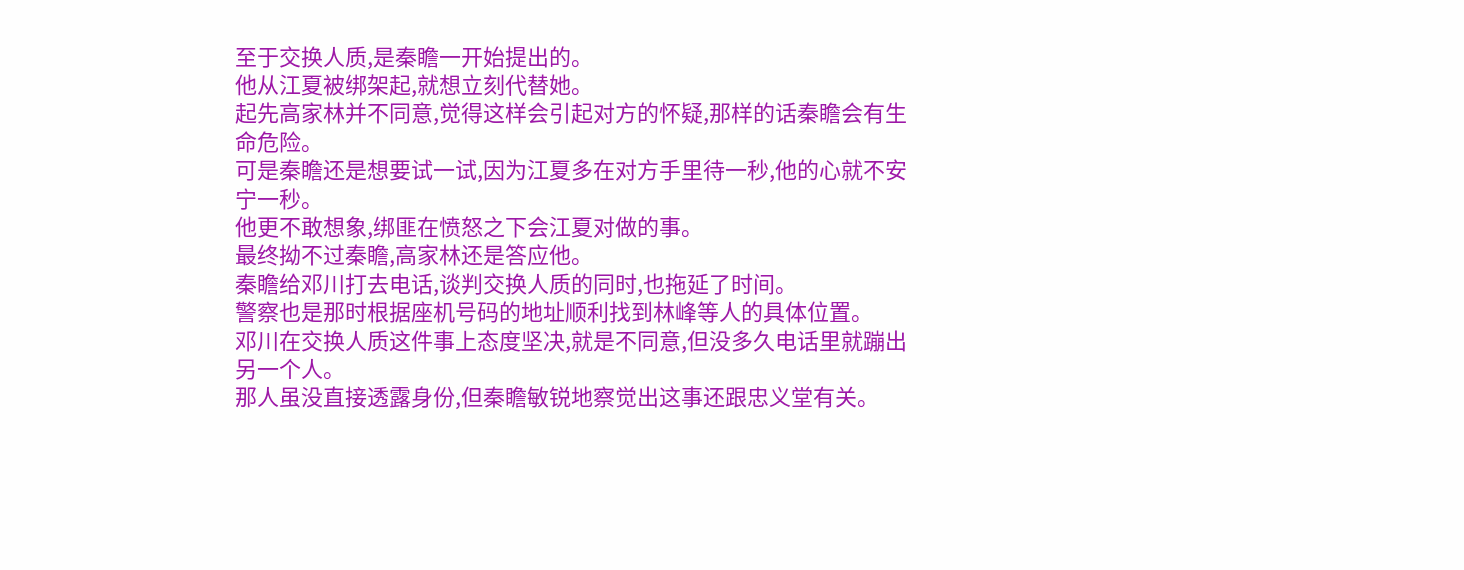至于交换人质,是秦瞻一开始提出的。
他从江夏被绑架起,就想立刻代替她。
起先高家林并不同意,觉得这样会引起对方的怀疑,那样的话秦瞻会有生命危险。
可是秦瞻还是想要试一试,因为江夏多在对方手里待一秒,他的心就不安宁一秒。
他更不敢想象,绑匪在愤怒之下会江夏对做的事。
最终拗不过秦瞻,高家林还是答应他。
秦瞻给邓川打去电话,谈判交换人质的同时,也拖延了时间。
警察也是那时根据座机号码的地址顺利找到林峰等人的具体位置。
邓川在交换人质这件事上态度坚决,就是不同意,但没多久电话里就蹦出另一个人。
那人虽没直接透露身份,但秦瞻敏锐地察觉出这事还跟忠义堂有关。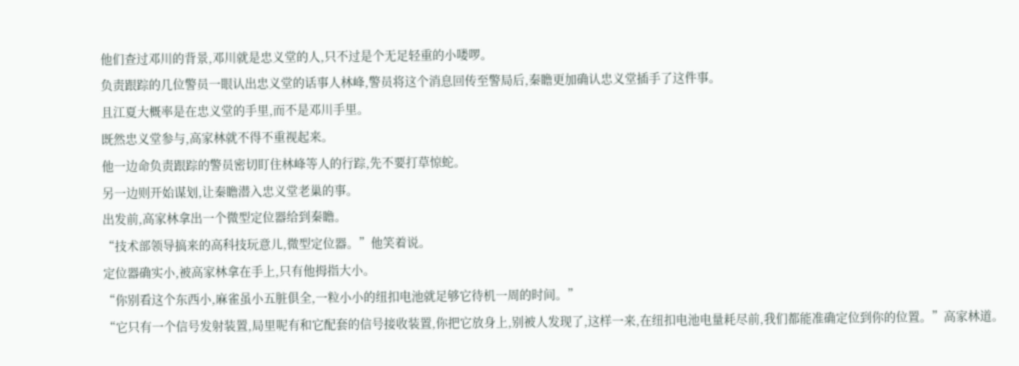他们查过邓川的背景,邓川就是忠义堂的人,只不过是个无足轻重的小喽啰。
负责跟踪的几位警员一眼认出忠义堂的话事人林峰,警员将这个消息回传至警局后,秦瞻更加确认忠义堂插手了这件事。
且江夏大概率是在忠义堂的手里,而不是邓川手里。
既然忠义堂参与,高家林就不得不重视起来。
他一边命负责跟踪的警员密切盯住林峰等人的行踪,先不要打草惊蛇。
另一边则开始谋划,让秦瞻潜入忠义堂老巢的事。
出发前,高家林拿出一个微型定位器给到秦瞻。
“技术部领导搞来的高科技玩意儿,微型定位器。”他笑着说。
定位器确实小,被高家林拿在手上,只有他拇指大小。
“你别看这个东西小,麻雀虽小五脏俱全,一粒小小的纽扣电池就足够它待机一周的时间。”
“它只有一个信号发射装置,局里呢有和它配套的信号接收装置,你把它放身上,别被人发现了,这样一来,在纽扣电池电量耗尽前,我们都能准确定位到你的位置。”高家林道。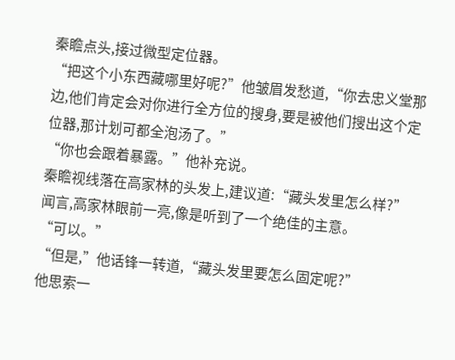秦瞻点头,接过微型定位器。
“把这个小东西藏哪里好呢?”他皱眉发愁道,“你去忠义堂那边,他们肯定会对你进行全方位的搜身,要是被他们搜出这个定位器,那计划可都全泡汤了。”
“你也会跟着暴露。”他补充说。
秦瞻视线落在高家林的头发上,建议道:“藏头发里怎么样?”
闻言,高家林眼前一亮,像是听到了一个绝佳的主意。
“可以。”
“但是,”他话锋一转道,“藏头发里要怎么固定呢?”
他思索一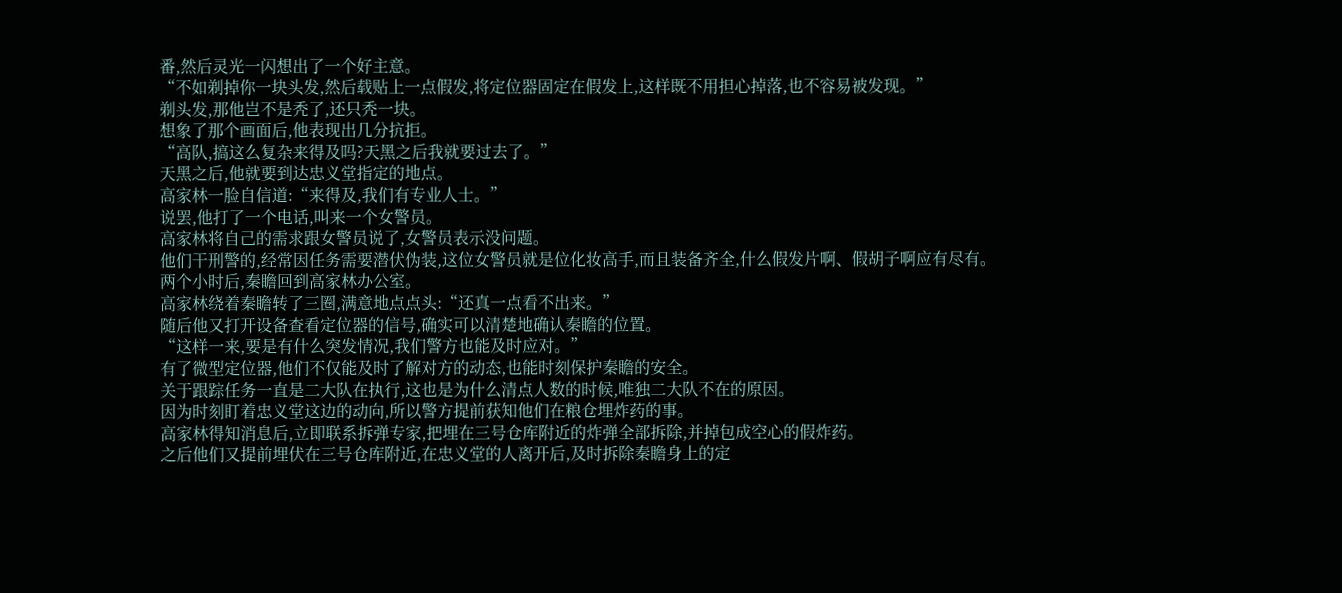番,然后灵光一闪想出了一个好主意。
“不如剃掉你一块头发,然后载贴上一点假发,将定位器固定在假发上,这样既不用担心掉落,也不容易被发现。”
剃头发,那他岂不是秃了,还只秃一块。
想象了那个画面后,他表现出几分抗拒。
“高队,搞这么复杂来得及吗?天黑之后我就要过去了。”
天黑之后,他就要到达忠义堂指定的地点。
高家林一脸自信道:“来得及,我们有专业人士。”
说罢,他打了一个电话,叫来一个女警员。
高家林将自己的需求跟女警员说了,女警员表示没问题。
他们干刑警的,经常因任务需要潜伏伪装,这位女警员就是位化妆高手,而且装备齐全,什么假发片啊、假胡子啊应有尽有。
两个小时后,秦瞻回到高家林办公室。
高家林绕着秦瞻转了三圈,满意地点点头:“还真一点看不出来。”
随后他又打开设备查看定位器的信号,确实可以清楚地确认秦瞻的位置。
“这样一来,要是有什么突发情况,我们警方也能及时应对。”
有了微型定位器,他们不仅能及时了解对方的动态,也能时刻保护秦瞻的安全。
关于跟踪任务一直是二大队在执行,这也是为什么清点人数的时候,唯独二大队不在的原因。
因为时刻盯着忠义堂这边的动向,所以警方提前获知他们在粮仓埋炸药的事。
高家林得知消息后,立即联系拆弹专家,把埋在三号仓库附近的炸弹全部拆除,并掉包成空心的假炸药。
之后他们又提前埋伏在三号仓库附近,在忠义堂的人离开后,及时拆除秦瞻身上的定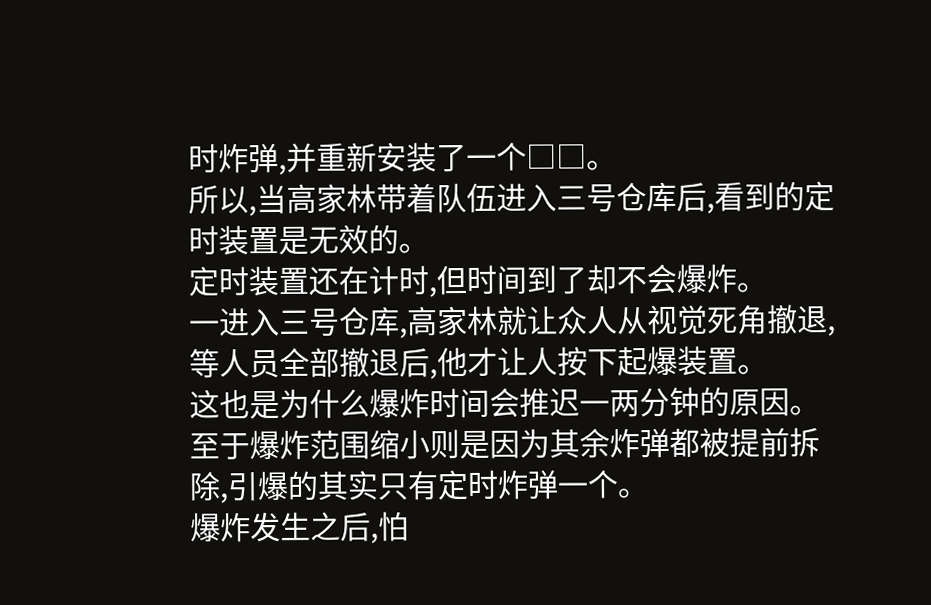时炸弹,并重新安装了一个□□。
所以,当高家林带着队伍进入三号仓库后,看到的定时装置是无效的。
定时装置还在计时,但时间到了却不会爆炸。
一进入三号仓库,高家林就让众人从视觉死角撤退,等人员全部撤退后,他才让人按下起爆装置。
这也是为什么爆炸时间会推迟一两分钟的原因。
至于爆炸范围缩小则是因为其余炸弹都被提前拆除,引爆的其实只有定时炸弹一个。
爆炸发生之后,怕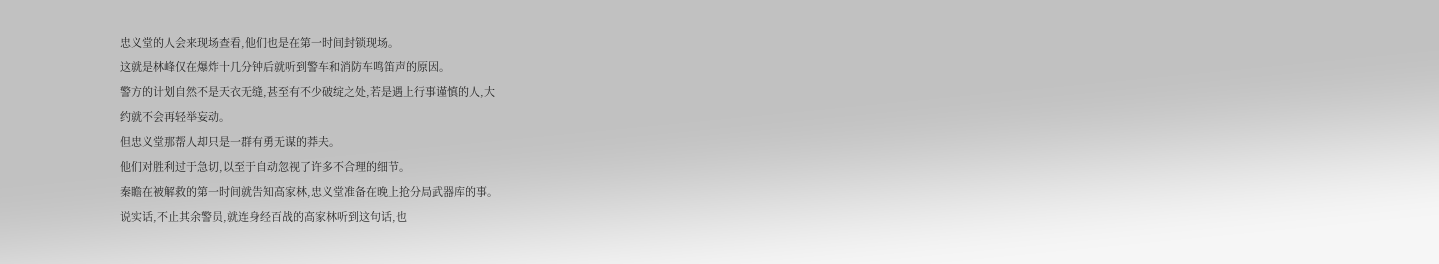忠义堂的人会来现场查看,他们也是在第一时间封锁现场。
这就是林峰仅在爆炸十几分钟后就听到警车和消防车鸣笛声的原因。
警方的计划自然不是天衣无缝,甚至有不少破绽之处,若是遇上行事谨慎的人,大
约就不会再轻举妄动。
但忠义堂那帮人却只是一群有勇无谋的莽夫。
他们对胜利过于急切,以至于自动忽视了许多不合理的细节。
秦瞻在被解救的第一时间就告知高家林,忠义堂准备在晚上抢分局武器库的事。
说实话,不止其余警员,就连身经百战的高家林听到这句话,也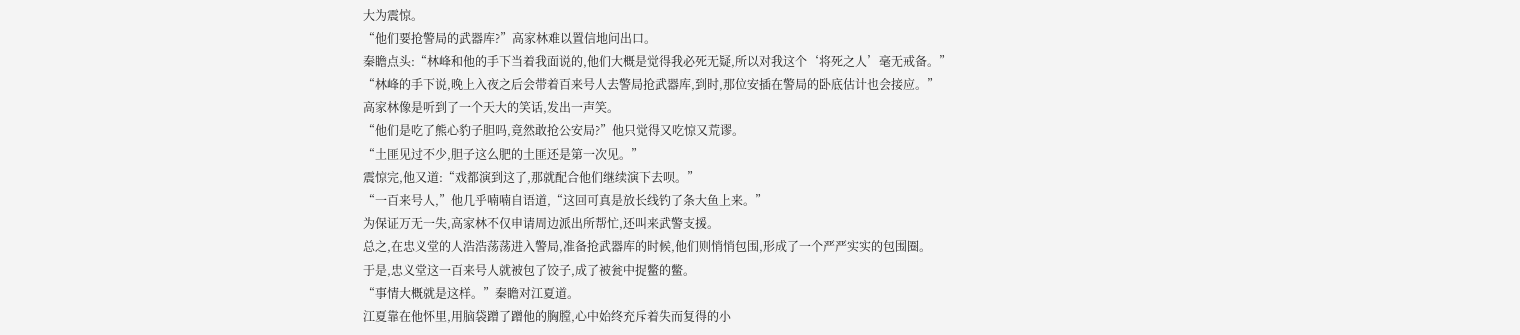大为震惊。
“他们要抢警局的武器库?”高家林难以置信地问出口。
秦瞻点头:“林峰和他的手下当着我面说的,他们大概是觉得我必死无疑,所以对我这个‘将死之人’毫无戒备。”
“林峰的手下说,晚上入夜之后会带着百来号人去警局抢武器库,到时,那位安插在警局的卧底估计也会接应。”
高家林像是听到了一个天大的笑话,发出一声笑。
“他们是吃了熊心豹子胆吗,竟然敢抢公安局?”他只觉得又吃惊又荒谬。
“土匪见过不少,胆子这么肥的土匪还是第一次见。”
震惊完,他又道:“戏都演到这了,那就配合他们继续演下去呗。”
“一百来号人,”他几乎喃喃自语道,“这回可真是放长线钓了条大鱼上来。”
为保证万无一失,高家林不仅申请周边派出所帮忙,还叫来武警支援。
总之,在忠义堂的人浩浩荡荡进入警局,准备抢武器库的时候,他们则悄悄包围,形成了一个严严实实的包围圈。
于是,忠义堂这一百来号人就被包了饺子,成了被瓮中捉鳖的鳖。
“事情大概就是这样。”秦瞻对江夏道。
江夏靠在他怀里,用脑袋蹭了蹭他的胸膛,心中始终充斥着失而复得的小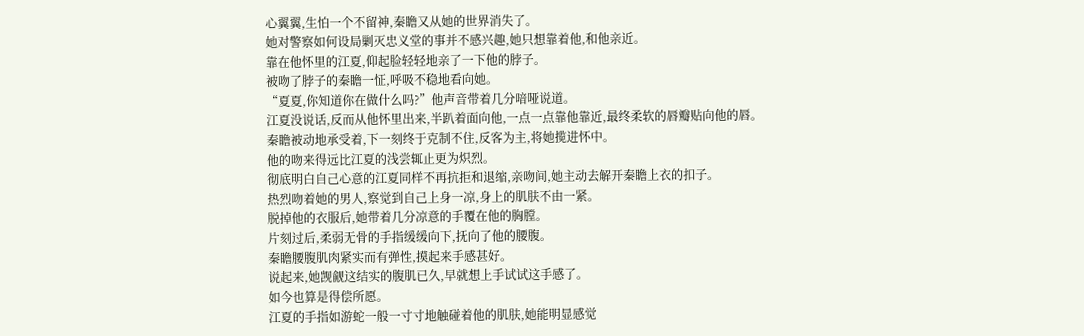心翼翼,生怕一个不留神,秦瞻又从她的世界消失了。
她对警察如何设局剿灭忠义堂的事并不感兴趣,她只想靠着他,和他亲近。
靠在他怀里的江夏,仰起脸轻轻地亲了一下他的脖子。
被吻了脖子的秦瞻一怔,呼吸不稳地看向她。
“夏夏,你知道你在做什么吗?”他声音带着几分喑哑说道。
江夏没说话,反而从他怀里出来,半趴着面向他,一点一点靠他靠近,最终柔软的唇瓣贴向他的唇。
秦瞻被动地承受着,下一刻终于克制不住,反客为主,将她揽进怀中。
他的吻来得远比江夏的浅尝辄止更为炽烈。
彻底明白自己心意的江夏同样不再抗拒和退缩,亲吻间,她主动去解开秦瞻上衣的扣子。
热烈吻着她的男人,察觉到自己上身一凉,身上的肌肤不由一紧。
脱掉他的衣服后,她带着几分凉意的手覆在他的胸膛。
片刻过后,柔弱无骨的手指缓缓向下,抚向了他的腰腹。
秦瞻腰腹肌肉紧实而有弹性,摸起来手感甚好。
说起来,她觊觎这结实的腹肌已久,早就想上手试试这手感了。
如今也算是得偿所愿。
江夏的手指如游蛇一般一寸寸地触碰着他的肌肤,她能明显感觉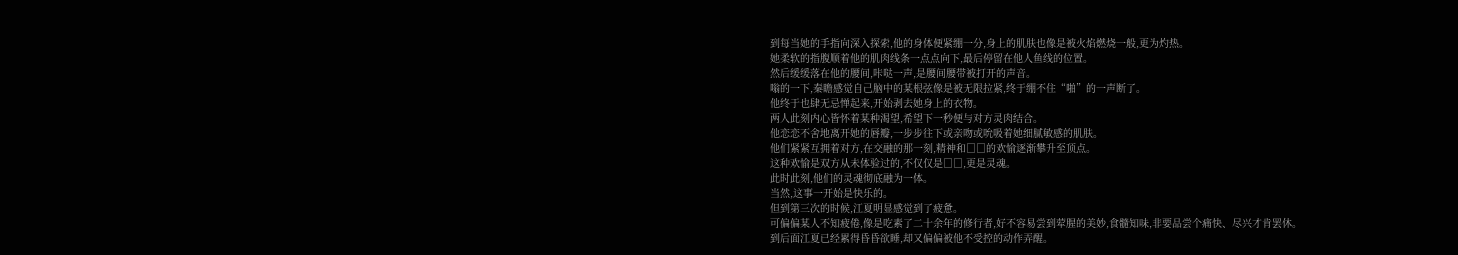到每当她的手指向深入探索,他的身体便紧绷一分,身上的肌肤也像是被火焰燃烧一般,更为灼热。
她柔软的指腹顺着他的肌肉线条一点点向下,最后停留在他人鱼线的位置。
然后缓缓落在他的腰间,咔哒一声,是腰间腰带被打开的声音。
嗡的一下,秦瞻感觉自己脑中的某根弦像是被无限拉紧,终于绷不住“啪”的一声断了。
他终于也肆无忌惮起来,开始剥去她身上的衣物。
两人此刻内心皆怀着某种渴望,希望下一秒便与对方灵肉结合。
他恋恋不舍地离开她的唇瓣,一步步往下或亲吻或吮吸着她细腻敏感的肌肤。
他们紧紧互拥着对方,在交融的那一刻,精神和□□的欢愉逐渐攀升至顶点。
这种欢愉是双方从未体验过的,不仅仅是□□,更是灵魂。
此时此刻,他们的灵魂彻底融为一体。
当然,这事一开始是快乐的。
但到第三次的时候,江夏明显感觉到了疲惫。
可偏偏某人不知疲倦,像是吃素了二十余年的修行者,好不容易尝到荤腥的美妙,食髓知味,非要品尝个痛快、尽兴才肯罢休。
到后面江夏已经累得昏昏欲睡,却又偏偏被他不受控的动作弄醒。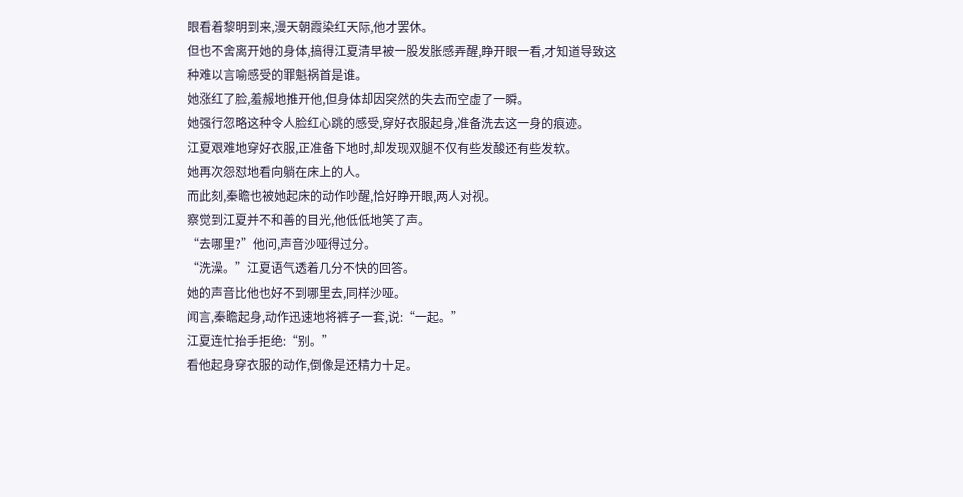眼看着黎明到来,漫天朝霞染红天际,他才罢休。
但也不舍离开她的身体,搞得江夏清早被一股发胀感弄醒,睁开眼一看,才知道导致这种难以言喻感受的罪魁祸首是谁。
她涨红了脸,羞赧地推开他,但身体却因突然的失去而空虚了一瞬。
她强行忽略这种令人脸红心跳的感受,穿好衣服起身,准备洗去这一身的痕迹。
江夏艰难地穿好衣服,正准备下地时,却发现双腿不仅有些发酸还有些发软。
她再次怨怼地看向躺在床上的人。
而此刻,秦瞻也被她起床的动作吵醒,恰好睁开眼,两人对视。
察觉到江夏并不和善的目光,他低低地笑了声。
“去哪里?”他问,声音沙哑得过分。
“洗澡。”江夏语气透着几分不快的回答。
她的声音比他也好不到哪里去,同样沙哑。
闻言,秦瞻起身,动作迅速地将裤子一套,说:“一起。”
江夏连忙抬手拒绝:“别。”
看他起身穿衣服的动作,倒像是还精力十足。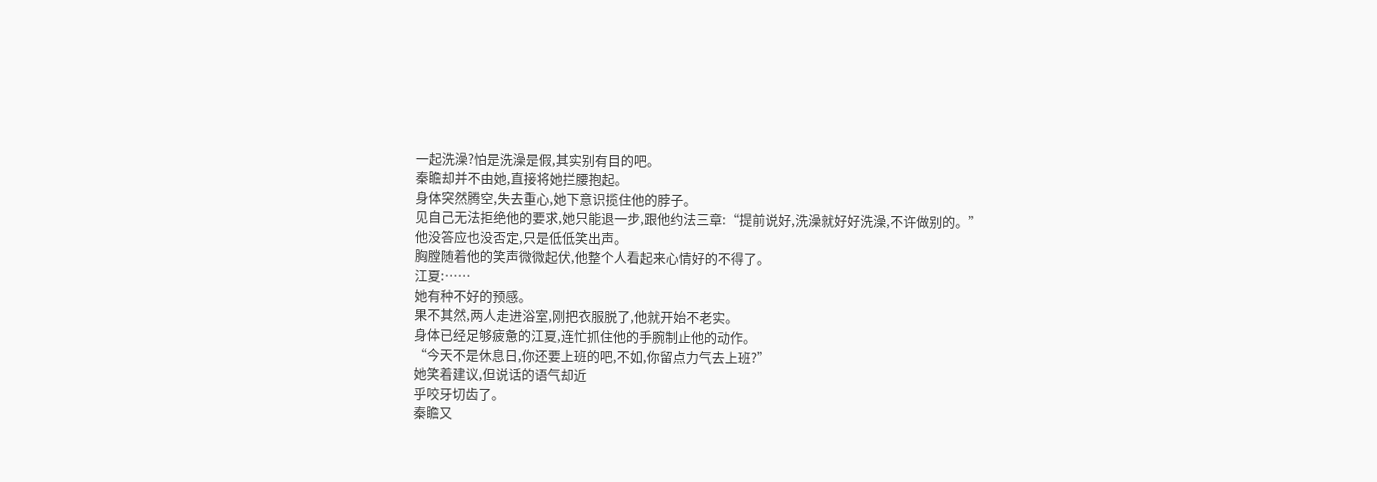一起洗澡?怕是洗澡是假,其实别有目的吧。
秦瞻却并不由她,直接将她拦腰抱起。
身体突然腾空,失去重心,她下意识揽住他的脖子。
见自己无法拒绝他的要求,她只能退一步,跟他约法三章:“提前说好,洗澡就好好洗澡,不许做别的。”
他没答应也没否定,只是低低笑出声。
胸膛随着他的笑声微微起伏,他整个人看起来心情好的不得了。
江夏:……
她有种不好的预感。
果不其然,两人走进浴室,刚把衣服脱了,他就开始不老实。
身体已经足够疲惫的江夏,连忙抓住他的手腕制止他的动作。
“今天不是休息日,你还要上班的吧,不如,你留点力气去上班?”
她笑着建议,但说话的语气却近
乎咬牙切齿了。
秦瞻又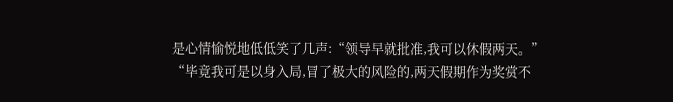是心情愉悦地低低笑了几声:“领导早就批准,我可以休假两天。”
“毕竟我可是以身入局,冒了极大的风险的,两天假期作为奖赏不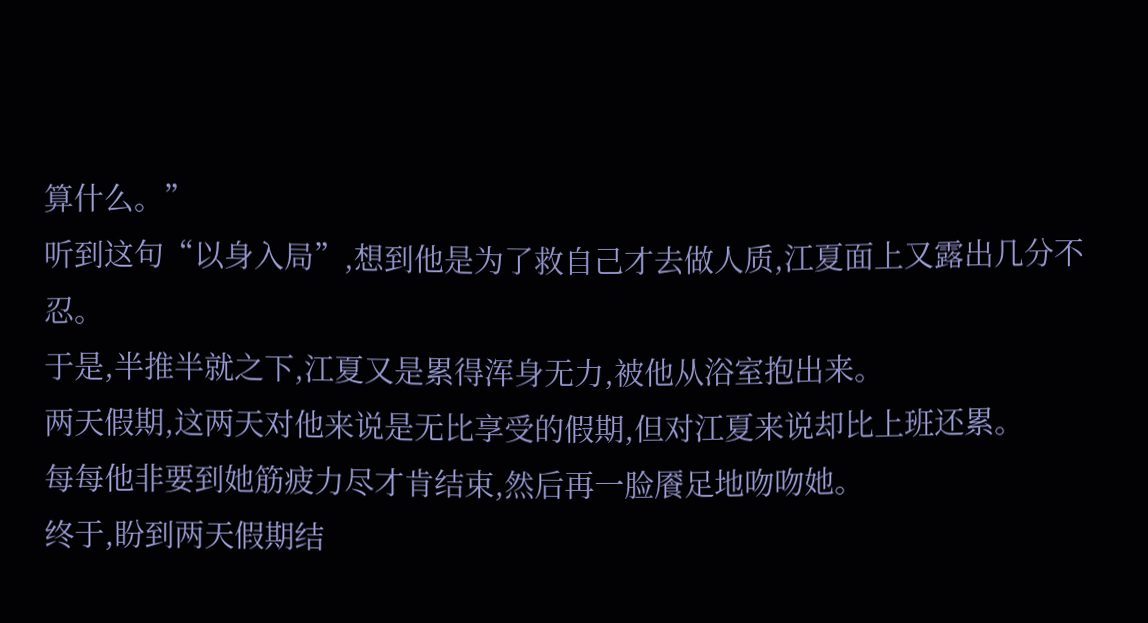算什么。”
听到这句“以身入局”,想到他是为了救自己才去做人质,江夏面上又露出几分不忍。
于是,半推半就之下,江夏又是累得浑身无力,被他从浴室抱出来。
两天假期,这两天对他来说是无比享受的假期,但对江夏来说却比上班还累。
每每他非要到她筋疲力尽才肯结束,然后再一脸餍足地吻吻她。
终于,盼到两天假期结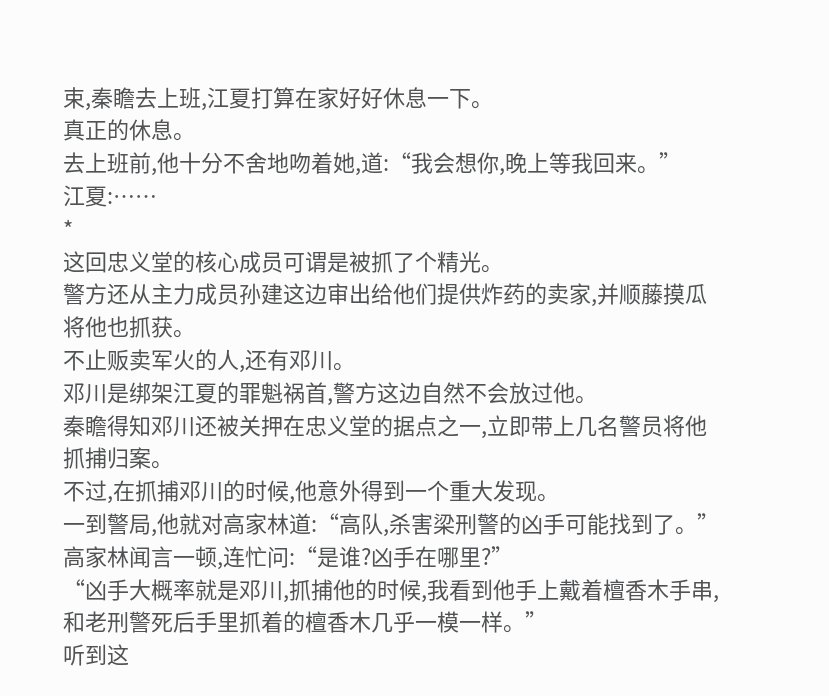束,秦瞻去上班,江夏打算在家好好休息一下。
真正的休息。
去上班前,他十分不舍地吻着她,道:“我会想你,晚上等我回来。”
江夏:……
*
这回忠义堂的核心成员可谓是被抓了个精光。
警方还从主力成员孙建这边审出给他们提供炸药的卖家,并顺藤摸瓜将他也抓获。
不止贩卖军火的人,还有邓川。
邓川是绑架江夏的罪魁祸首,警方这边自然不会放过他。
秦瞻得知邓川还被关押在忠义堂的据点之一,立即带上几名警员将他抓捕归案。
不过,在抓捕邓川的时候,他意外得到一个重大发现。
一到警局,他就对高家林道:“高队,杀害梁刑警的凶手可能找到了。”
高家林闻言一顿,连忙问:“是谁?凶手在哪里?”
“凶手大概率就是邓川,抓捕他的时候,我看到他手上戴着檀香木手串,和老刑警死后手里抓着的檀香木几乎一模一样。”
听到这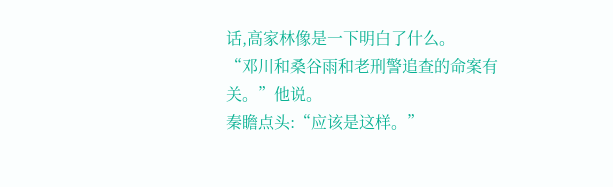话,高家林像是一下明白了什么。
“邓川和桑谷雨和老刑警追查的命案有关。”他说。
秦瞻点头:“应该是这样。”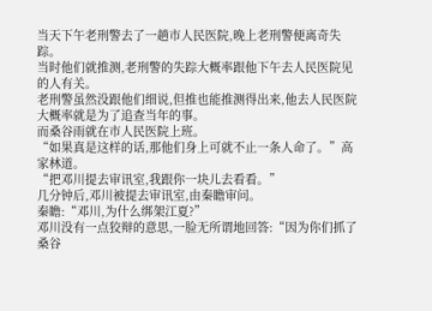当天下午老刑警去了一趟市人民医院,晚上老刑警便离奇失踪。
当时他们就推测,老刑警的失踪大概率跟他下午去人民医院见的人有关。
老刑警虽然没跟他们细说,但推也能推测得出来,他去人民医院大概率就是为了追查当年的事。
而桑谷雨就在市人民医院上班。
“如果真是这样的话,那他们身上可就不止一条人命了。”高家林道。
“把邓川提去审讯室,我跟你一块儿去看看。”
几分钟后,邓川被提去审讯室,由秦瞻审问。
秦瞻:“邓川,为什么绑架江夏?”
邓川没有一点狡辩的意思,一脸无所谓地回答:“因为你们抓了桑谷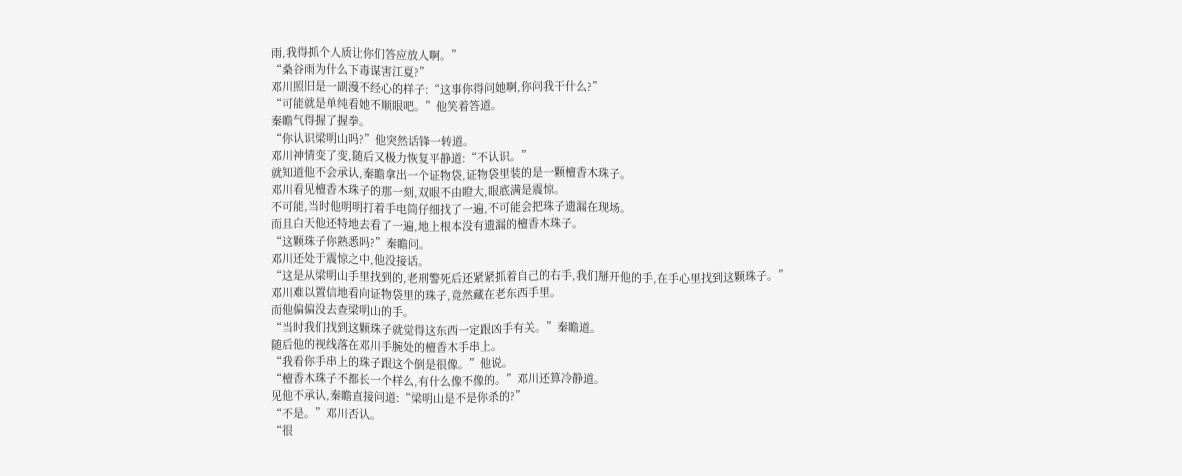雨,我得抓个人质让你们答应放人啊。”
“桑谷雨为什么下毒谋害江夏?”
邓川照旧是一副漫不经心的样子:“这事你得问她啊,你问我干什么?”
“可能就是单纯看她不顺眼吧。”他笑着答道。
秦瞻气得握了握拳。
“你认识梁明山吗?”他突然话锋一转道。
邓川神情变了变,随后又极力恢复平静道:“不认识。”
就知道他不会承认,秦瞻拿出一个证物袋,证物袋里装的是一颗檀香木珠子。
邓川看见檀香木珠子的那一刻,双眼不由瞪大,眼底满是震惊。
不可能,当时他明明打着手电筒仔细找了一遍,不可能会把珠子遗漏在现场。
而且白天他还特地去看了一遍,地上根本没有遗漏的檀香木珠子。
“这颗珠子你熟悉吗?”秦瞻问。
邓川还处于震惊之中,他没接话。
“这是从梁明山手里找到的,老刑警死后还紧紧抓着自己的右手,我们掰开他的手,在手心里找到这颗珠子。”
邓川难以置信地看向证物袋里的珠子,竟然藏在老东西手里。
而他偏偏没去查梁明山的手。
“当时我们找到这颗珠子就觉得这东西一定跟凶手有关。”秦瞻道。
随后他的视线落在邓川手腕处的檀香木手串上。
“我看你手串上的珠子跟这个倒是很像。”他说。
“檀香木珠子不都长一个样么,有什么像不像的。”邓川还算冷静道。
见他不承认,秦瞻直接问道:“梁明山是不是你杀的?”
“不是。”邓川否认。
“很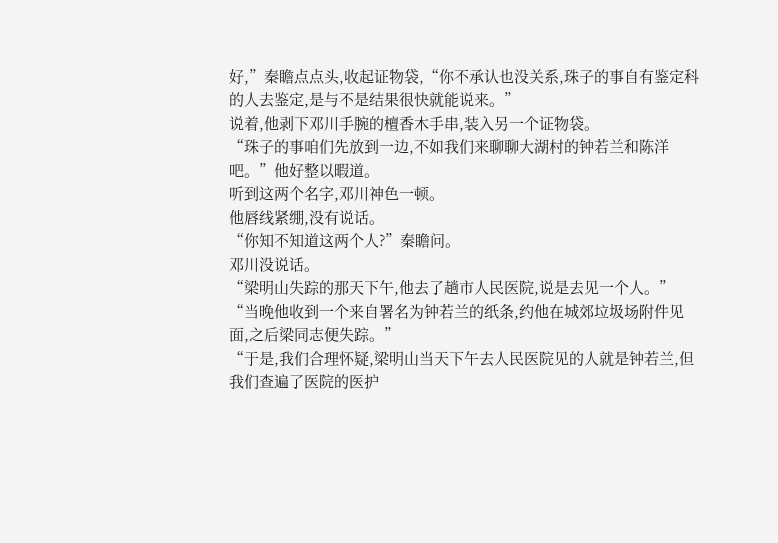好,”秦瞻点点头,收起证物袋,“你不承认也没关系,珠子的事自有鉴定科的人去鉴定,是与不是结果很快就能说来。”
说着,他剥下邓川手腕的檀香木手串,装入另一个证物袋。
“珠子的事咱们先放到一边,不如我们来聊聊大湖村的钟若兰和陈洋吧。”他好整以暇道。
听到这两个名字,邓川神色一顿。
他唇线紧绷,没有说话。
“你知不知道这两个人?”秦瞻问。
邓川没说话。
“梁明山失踪的那天下午,他去了趟市人民医院,说是去见一个人。”
“当晚他收到一个来自署名为钟若兰的纸条,约他在城郊垃圾场附件见面,之后梁同志便失踪。”
“于是,我们合理怀疑,梁明山当天下午去人民医院见的人就是钟若兰,但我们查遍了医院的医护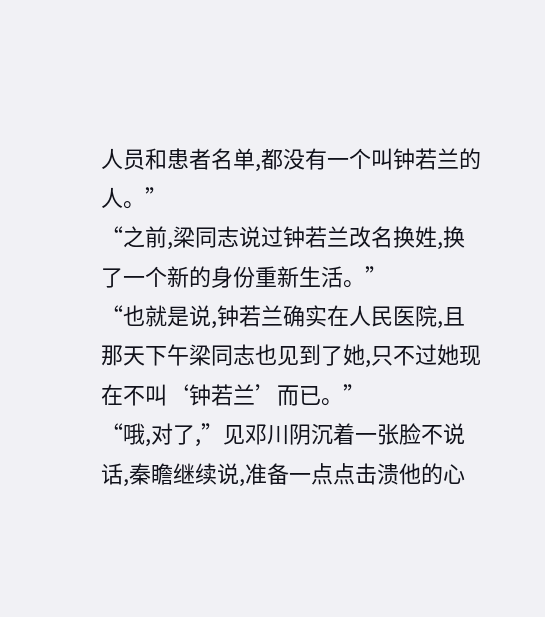人员和患者名单,都没有一个叫钟若兰的人。”
“之前,梁同志说过钟若兰改名换姓,换了一个新的身份重新生活。”
“也就是说,钟若兰确实在人民医院,且那天下午梁同志也见到了她,只不过她现在不叫‘钟若兰’而已。”
“哦,对了,”见邓川阴沉着一张脸不说话,秦瞻继续说,准备一点点击溃他的心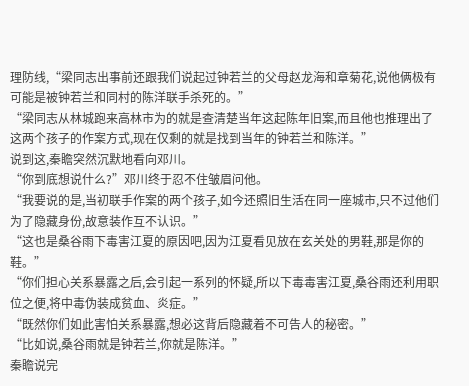理防线,“梁同志出事前还跟我们说起过钟若兰的父母赵龙海和章菊花,说他俩极有可能是被钟若兰和同村的陈洋联手杀死的。”
“梁同志从林城跑来高林市为的就是查清楚当年这起陈年旧案,而且他也推理出了这两个孩子的作案方式,现在仅剩的就是找到当年的钟若兰和陈洋。”
说到这,秦瞻突然沉默地看向邓川。
“你到底想说什么?”邓川终于忍不住皱眉问他。
“我要说的是,当初联手作案的两个孩子,如今还照旧生活在同一座城市,只不过他们为了隐藏身份,故意装作互不认识。”
“这也是桑谷雨下毒害江夏的原因吧,因为江夏看见放在玄关处的男鞋,那是你的鞋。”
“你们担心关系暴露之后,会引起一系列的怀疑,所以下毒毒害江夏,桑谷雨还利用职位之便,将中毒伪装成贫血、炎症。”
“既然你们如此害怕关系暴露,想必这背后隐藏着不可告人的秘密。”
“比如说,桑谷雨就是钟若兰,你就是陈洋。”
秦瞻说完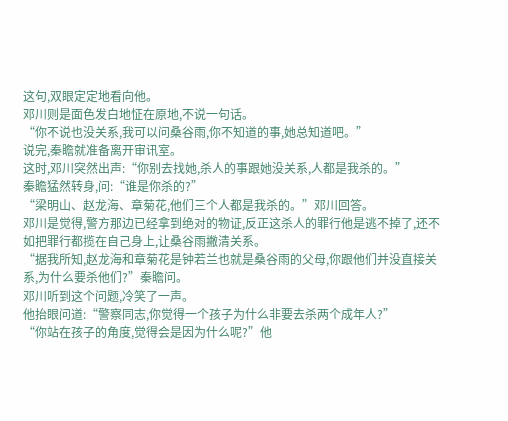这句,双眼定定地看向他。
邓川则是面色发白地怔在原地,不说一句话。
“你不说也没关系,我可以问桑谷雨,你不知道的事,她总知道吧。”
说完,秦瞻就准备离开审讯室。
这时,邓川突然出声:“你别去找她,杀人的事跟她没关系,人都是我杀的。”
秦瞻猛然转身,问:“谁是你杀的?”
“梁明山、赵龙海、章菊花,他们三个人都是我杀的。”邓川回答。
邓川是觉得,警方那边已经拿到绝对的物证,反正这杀人的罪行他是逃不掉了,还不如把罪行都揽在自己身上,让桑谷雨撇清关系。
“据我所知,赵龙海和章菊花是钟若兰也就是桑谷雨的父母,你跟他们并没直接关系,为什么要杀他们?”秦瞻问。
邓川听到这个问题,冷笑了一声。
他抬眼问道:“警察同志,你觉得一个孩子为什么非要去杀两个成年人?”
“你站在孩子的角度,觉得会是因为什么呢?”他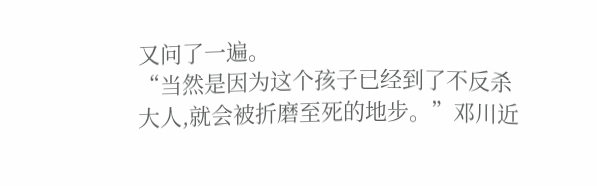又问了一遍。
“当然是因为这个孩子已经到了不反杀大人,就会被折磨至死的地步。”邓川近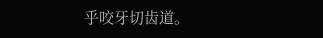乎咬牙切齿道。